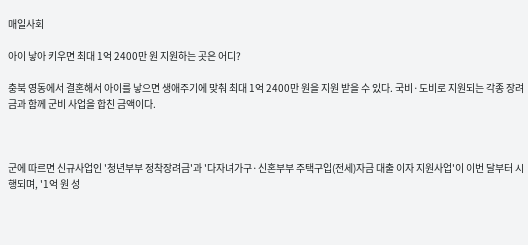매일사회

아이 낳아 키우면 최대 1억 2400만 원 지원하는 곳은 어디?

충북 영동에서 결혼해서 아이를 낳으면 생애주기에 맞춰 최대 1억 2400만 원을 지원 받을 수 있다. 국비·도비로 지원되는 각종 장려금과 함께 군비 사업을 합친 금액이다.



군에 따르면 신규사업인 '청년부부 정착장려금'과 '다자녀가구·신혼부부 주택구입(전세)자금 대출 이자 지원사업'이 이번 달부터 시행되며, '1억 원 성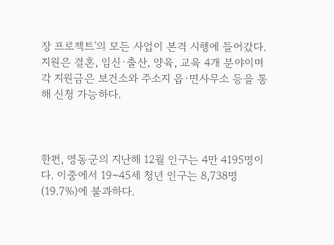장 프로젝트'의 모든 사업이 본격 시행에 들어갔다. 지원은 결혼, 임신·출산, 양육, 교육 4개 분야이며 각 지원금은 보건소와 주소지 읍·면사무소 등을 통해 신청 가능하다.



한편, 영동군의 지난해 12월 인구는 4만 4195명이다. 이중에서 19~45세 청년 인구는 8,738명(19.7%)에 불과하다.